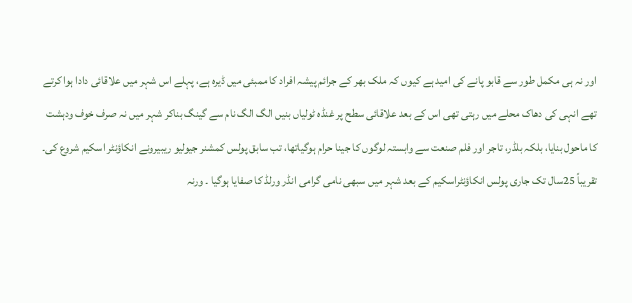اور نہ ہی مکمل طور سے قابو پانے کی امید ہے کیوں کہ ملک بھر کے جرائم پیشہ افراد کا ممبئی میں ڈیرہ ہے، پہلے اس شہر میں علاقائی دادا ہوا کرتے تھے انہی کی دھاک محلے میں رہتی تھی اس کے بعد علاقائی سطح پر غنڈہ ٹولیاں بنیں الگ الگ نام سے گینگ بناکر شہر میں نہ صرف خوف ودہشت کا ماحول بنایا، بلکہ بلڈر، تاجر اور فلم صنعت سے وابستہ لوگوں کا جینا حرام ہوگیاتھا، تب سابق پولس کمشنر جیولیو ریبیرونے انکاؤنٹر اسکیم شروع کی۔ تقریباً 25سال تک جاری پولس انکاؤنٹراسکیم کے بعد شہر میں سبھی نامی گرامی انڈر ورلڈ کا صفایا ہوگیا ۔ ورنہ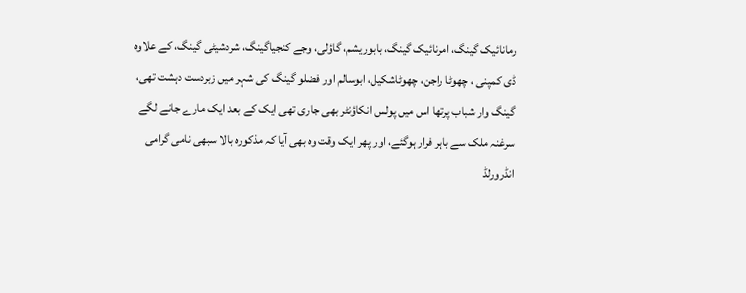رمانائیک گینگ، امرنائیک گینگ، بابوریشم، گاؤلی، وجے کنجیاگینگ، شردشیٹی گینگ، کے علاوہ ڈی کمپنی ، چھوٹا راجن، چھوٹاشکیل، ابوسالم اور فضلو گینگ کی شہر میں زبردست دہشت تھی، گینگ وار شباب پرتھا اس میں پولس انکاؤنٹر بھی جاری تھی ایک کے بعد ایک مارے جانے لگے سرغنہ ملک سے باہر فرار ہوگئے، اور پھر ایک وقت وہ بھی آیا کہ مذکورہ بالا سبھی نامی گرامی انڈرورلڈ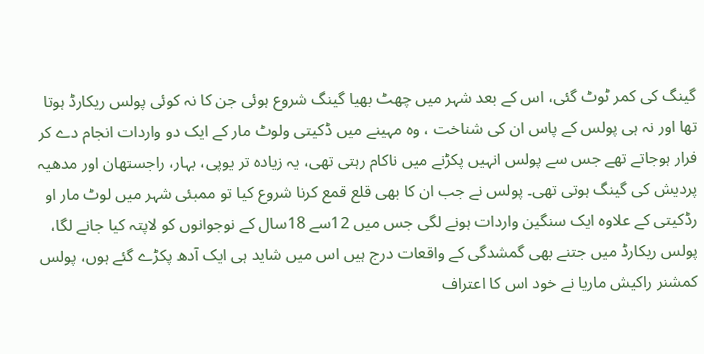گینگ کی کمر ٹوٹ گئی، اس کے بعد شہر میں چھٹ بھیا گینگ شروع ہوئی جن کا نہ کوئی پولس ریکارڈ ہوتا تھا اور نہ ہی پولس کے پاس ان کی شناخت ، وہ مہینے میں ڈکیتی ولوٹ مار کے ایک دو واردات انجام دے کر فرار ہوجاتے تھے جس سے پولس انہیں پکڑنے میں ناکام رہتی تھی، یہ زیادہ تر یوپی، بہار، راجستھان اور مدھیہ پردیش کی گینگ ہوتی تھی۔ پولس نے جب ان کا بھی قلع قمع کرنا شروع کیا تو ممبئی شہر میں لوٹ مار او رڈکیتی کے علاوہ ایک سنگین واردات ہونے لگی جس میں 12سے 18سال کے نوجوانوں کو لاپتہ کیا جانے لگا، پولس ریکارڈ میں جتنے بھی گمشدگی کے واقعات درج ہیں اس میں شاید ہی ایک آدھ پکڑے گئے ہوں، پولس کمشنر راکیش ماریا نے خود اس کا اعتراف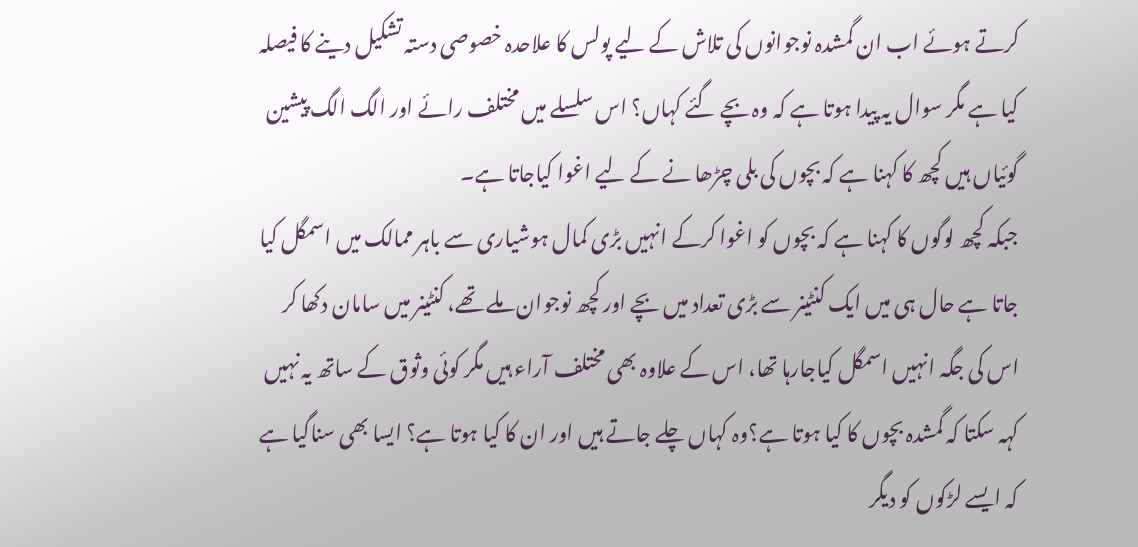کرتے ہوئے اب ان گمشدہ نوجوانوں کی تلاش کے لیے پولس کا علاحدہ خصوصی دستہ تشکیل دینے کا فیصلہ کیا ہے مگر سوال یہ پیدا ہوتا ہے کہ وہ بچے گئے کہاں؟ اس سلسلے میں مختلف رائے اور الگ الگ پیشین گوئیاں ہیں کچھ کا کہنا ہے کہ بچوں کی بلی چڑھا نے کے لیے اغوا کیاجاتا ہے۔
جبکہ کچھ لوگوں کا کہنا ہے کہ بچوں کو اغوا کرکے انہیں بڑی کمال ہوشیاری سے باہر ممالک میں اسمگل کیا جاتا ہے حال ہی میں ایک کنٹینر سے بڑی تعداد میں بچے اور کچھ نوجوان ملے تھے، کنٹینر میں سامان دکھا کر اس کی جگہ انہیں اسمگل کیاجارہا تھا، اس کے علاوہ بھی مختلف آراء ہیں مگر کوئی وثوق کے ساتھ یہ نہیں کہہ سکتا کہ گمشدہ بچوں کا کیا ہوتا ہے؟وہ کہاں چلے جاتے ہیں اور ان کا کیا ہوتا ہے؟ ایسا بھی سناگیا ہے کہ ایسے لڑکوں کو دیگر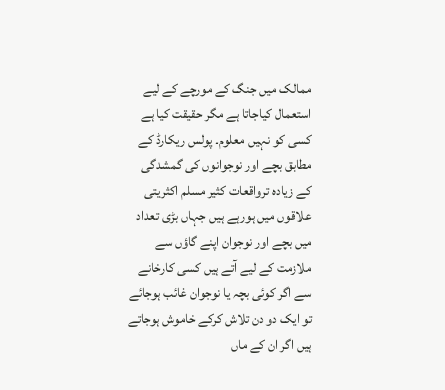ممالک میں جنگ کے مورچے کے لیے استعمال کیاجاتا ہے مگر حقیقت کیا ہے کسی کو نہیں معلوم۔ پولس ریکارڈ کے مطابق بچے اور نوجوانوں کی گمشدگی کے زیادہ ترواقعات کثیر مسلم اکثریتی علاقوں میں ہورہے ہیں جہاں بڑی تعداد میں بچے اور نوجوان اپنے گاؤں سے ملازمت کے لیے آتے ہیں کسی کارخانے سے اگر کوئی بچہ یا نوجوان غائب ہوجائے تو ایک دو دن تلاش کرکے خاموش ہوجاتے ہیں اگر ان کے ماں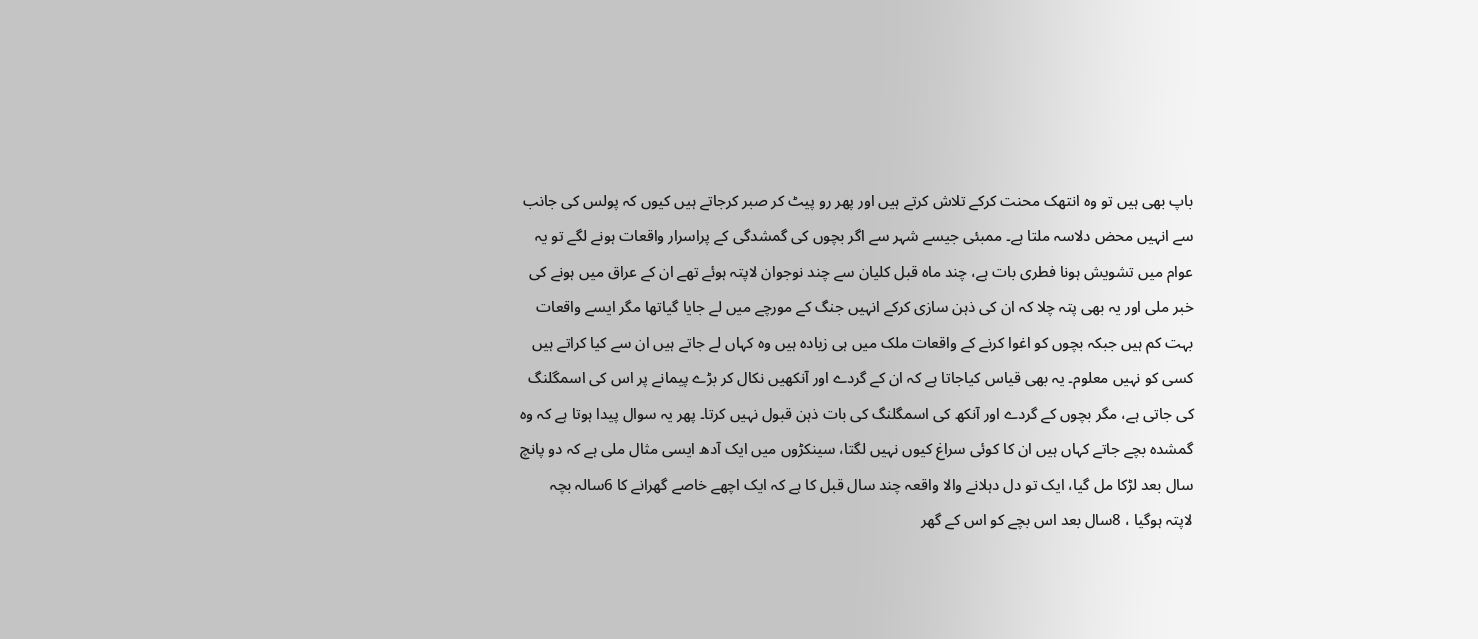باپ بھی ہیں تو وہ انتھک محنت کرکے تلاش کرتے ہیں اور پھر رو پیٹ کر صبر کرجاتے ہیں کیوں کہ پولس کی جانب سے انہیں محض دلاسہ ملتا ہے۔ ممبئی جیسے شہر سے اگر بچوں کی گمشدگی کے پراسرار واقعات ہونے لگے تو یہ عوام میں تشویش ہونا فطری بات ہے، چند ماہ قبل کلیان سے چند نوجوان لاپتہ ہوئے تھے ان کے عراق میں ہونے کی خبر ملی اور یہ بھی پتہ چلا کہ ان کی ذہن سازی کرکے انہیں جنگ کے مورچے میں لے جایا گیاتھا مگر ایسے واقعات بہت کم ہیں جبکہ بچوں کو اغوا کرنے کے واقعات ملک میں ہی زیادہ ہیں وہ کہاں لے جاتے ہیں ان سے کیا کراتے ہیں کسی کو نہیں معلوم۔ یہ بھی قیاس کیاجاتا ہے کہ ان کے گردے اور آنکھیں نکال کر بڑے پیمانے پر اس کی اسمگلنگ کی جاتی ہے، مگر بچوں کے گردے اور آنکھ کی اسمگلنگ کی بات ذہن قبول نہیں کرتا۔ پھر یہ سوال پیدا ہوتا ہے کہ وہ گمشدہ بچے جاتے کہاں ہیں ان کا کوئی سراغ کیوں نہیں لگتا، سینکڑوں میں ایک آدھ ایسی مثال ملی ہے کہ دو پانچ سال بعد لڑکا مل گیا، ایک تو دل دہلانے والا واقعہ چند سال قبل کا ہے کہ ایک اچھے خاصے گھرانے کا 6سالہ بچہ لاپتہ ہوگیا ، 8سال بعد اس بچے کو اس کے گھر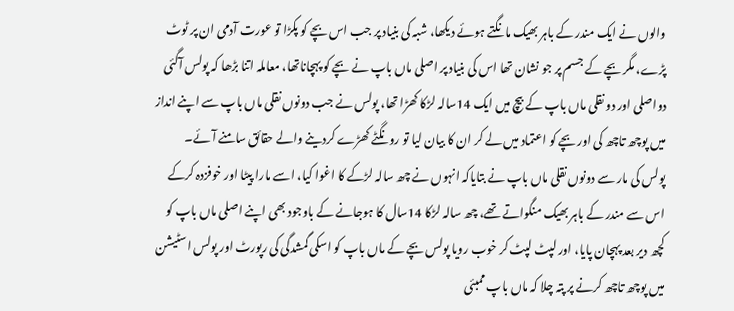والوں نے ایک مندر کے باہر بھیک مانگتے ہوئے دیکھا، شبہ کی بنیاد پر جب اس بچے کو پکڑا تو عورت آدمی ان پر ٹوٹ پڑے، مگر بچے کے جسم پر جو نشان تھا اس کی بنیاد پر اصلی ماں باپ نے بچے کو پہچاناتھا، معاملہ اتنا بڑھا کہ پولس آگئی دواصلی اور دو نقلی ماں باپ کے بیچ میں ایک 14سالہ لڑکا کھڑا تھا، پولس نے جب دونوں نقلی ماں باپ سے اپنے انداز میں پوچھ تاچھ کی اور بچے کو اعتماد میں لے کر ان کا بیان لیا تو رونگٹے کھڑے کردینے والے حقائق سامنے آئے۔
پولس کی مار سے دونوں نقلی ماں باپ نے بتایاکہ انہوں نے چھ سالہ لڑکے کا اغوا کیا، اسے مارا پیٹا اور خوفزدہ کرکے اس سے مندر کے باہر بھیک منگواتے تھے، چھ سالہ لڑکا 14سال کا ہوجانے کے باوجود بھی اپنے اصلی ماں باپ کو کچھ دیر بعد پہچان پایا، اور لپٹ لپٹ کر خوب رویا پولس بچے کے ماں باپ کو اسکی گمشدگی کی رپورٹ اور پولس اسٹیشن میں پوچھ تاچھ کرنے پر پتہ چلا کہ ماں باپ ممبئی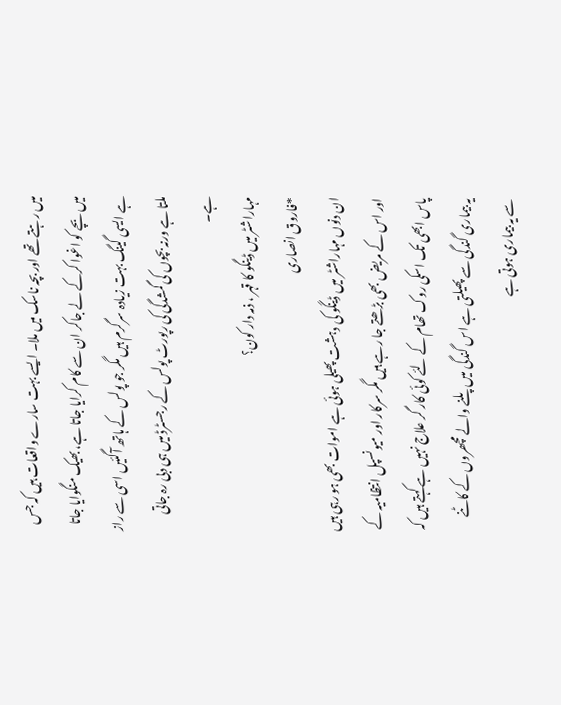میں رہتے تھے اور بچہ ناسک میں ملا۔ ایسے بہت سارے واقعات ہیں کہ جس میں بچے کو اغوا کرکے لے جاکر ان سے کام کرایا جاتا ہے، بھیک منگوایا جاتا ہے ایسی گینگ بہت زیادہ سرگرم ہیں مگر جو پولس کے ہاتھ آگئیں اسی سے راز ملتا ہے ورنہ بچوں کی گمشدگی کی رپورٹ پولس کے رجسٹرڈ میں ہی دبی رہ جاتی ہے۔
مہاراشٹر میں ڈینگو کا قہر ، ذمہ دار کون؟
*فاروق انصاری
ان دنوں مہاراشٹر میں ڈینگو کی دہشت پھیلی ہوئی ہے اموات بھی ہو رہی ہیں اور اس کے مریض بھی بڑھتے جا رہے ہیں مگر سرکار اور میونسپل انتظامیہ کے پاس ابھی تک اسکی روک تھام کے لئے کوئی کار گر علاج نہیں ہے کہتے ہیں کہ یہ بیماری گندگی سے پھیلتی ہے اس گندگی میں پلنے والے مچھروں کے کاٹنے سے یہ بیماری ہوتی ہے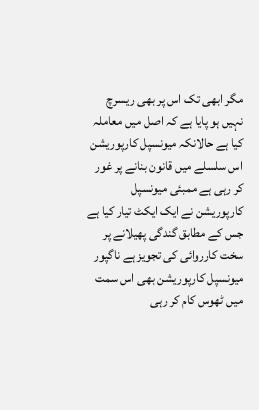مگر ابھی تک اس پر بھی ریسرچ نہیں ہو پایا ہے کہ اصل میں معاملہ کیا ہے حالانکہ میونسپل کارپوریشن اس سلسلے میں قانون بنانے پر غور کر رہی ہے ممبئی میونسپل کارپوریشن نے ایک ایکٹ تیار کیا ہے جس کے مطابق گندگی پھیلانے پر سخت کارروائی کی تجویز ہے ناگپور میونسپل کارپوریشن بھی اس سمت میں ٹھوس کام کر رہی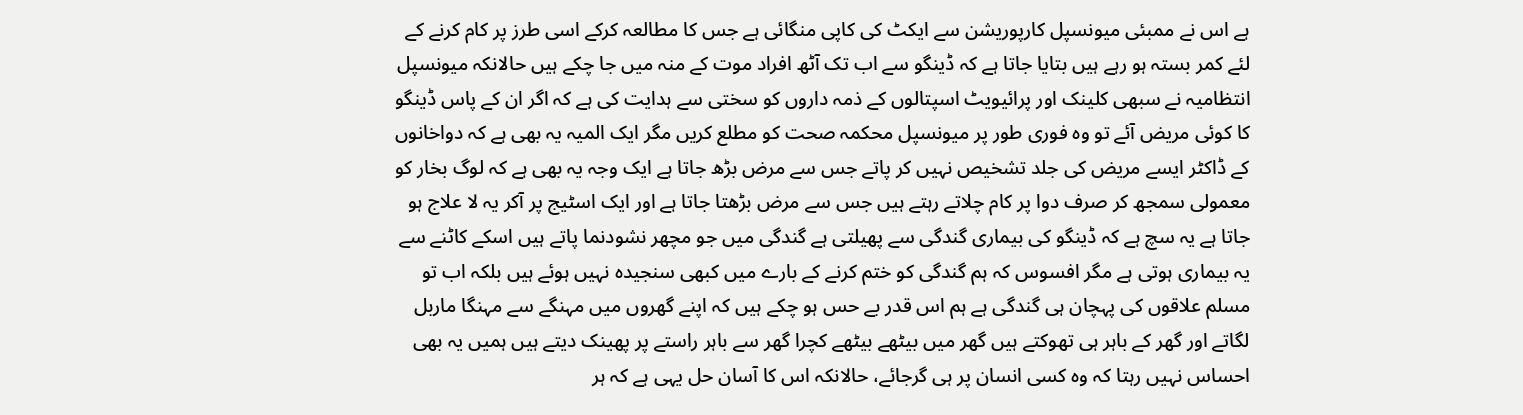ہے اس نے ممبئی میونسپل کارپوریشن سے ایکٹ کی کاپی منگائی ہے جس کا مطالعہ کرکے اسی طرز پر کام کرنے کے لئے کمر بستہ ہو رہے ہیں بتایا جاتا ہے کہ ڈینگو سے اب تک آٹھ افراد موت کے منہ میں جا چکے ہیں حالانکہ میونسپل انتظامیہ نے سبھی کلینک اور پرائیویٹ اسپتالوں کے ذمہ داروں کو سختی سے ہدایت کی ہے کہ اگر ان کے پاس ڈینگو کا کوئی مریض آئے تو وہ فوری طور پر میونسپل محکمہ صحت کو مطلع کریں مگر ایک المیہ یہ بھی ہے کہ دواخانوں کے ڈاکٹر ایسے مریض کی جلد تشخیص نہیں کر پاتے جس سے مرض بڑھ جاتا ہے ایک وجہ یہ بھی ہے کہ لوگ بخار کو معمولی سمجھ کر صرف دوا پر کام چلاتے رہتے ہیں جس سے مرض بڑھتا جاتا ہے اور ایک اسٹیج پر آکر یہ لا علاج ہو جاتا ہے یہ سچ ہے کہ ڈینگو کی بیماری گندگی سے پھیلتی ہے گندگی میں جو مچھر نشودنما پاتے ہیں اسکے کاٹنے سے یہ بیماری ہوتی ہے مگر افسوس کہ ہم گندگی کو ختم کرنے کے بارے میں کبھی سنجیدہ نہیں ہوئے ہیں بلکہ اب تو مسلم علاقوں کی پہچان ہی گندگی ہے ہم اس قدر بے حس ہو چکے ہیں کہ اپنے گھروں میں مہنگے سے مہنگا ماربل لگاتے اور گھر کے باہر ہی تھوکتے ہیں گھر میں بیٹھے بیٹھے کچرا گھر سے باہر راستے پر پھینک دیتے ہیں ہمیں یہ بھی احساس نہیں رہتا کہ وہ کسی انسان پر ہی گرجائے، حالانکہ اس کا آسان حل یہی ہے کہ ہر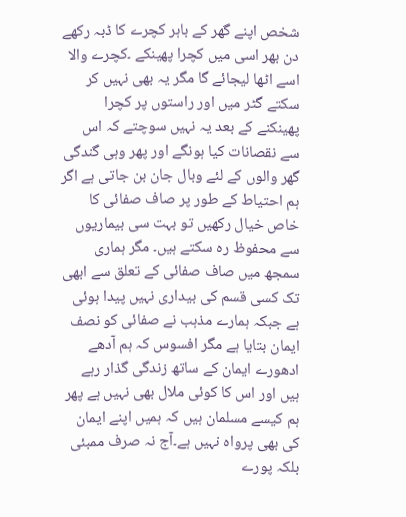شخص اپنے گھر کے باہر کچرے کا ڈبہ رکھے دن بھر اسی میں کچرا پھینکے ۔کچرے والا اسے اٹھا لیجائے گا مگر یہ بھی نہیں کر سکتے گٹر میں اور راستوں پر کچرا پھینکنے کے بعد یہ نہیں سوچتے کہ اس سے نقصانات کیا ہونگے اور پھر وہی گندگی گھر والوں کے لئے وبال جان بن جاتی ہے اگر ہم احتیاط کے طور پر صاف صفائی کا خاص خیال رکھیں تو بہت سی بیماریوں سے محفوظ رہ سکتے ہیں۔ مگر ہماری سمجھ میں صاف صفائی کے تعلق سے ابھی تک کسی قسم کی بیداری نہیں پیدا ہوئی ہے جبکہ ہمارے مذہب نے صفائی کو نصف ایمان بتایا ہے مگر افسوس کہ ہم آدھے ادھورے ایمان کے ساتھ زندگی گذار رہے ہیں اور اس کا کوئی ملال بھی نہیں ہے پھر ہم کیسے مسلمان ہیں کہ ہمیں اپنے ایمان کی بھی پرواہ نہیں ہے۔آج نہ صرف ممبئی بلکہ پورے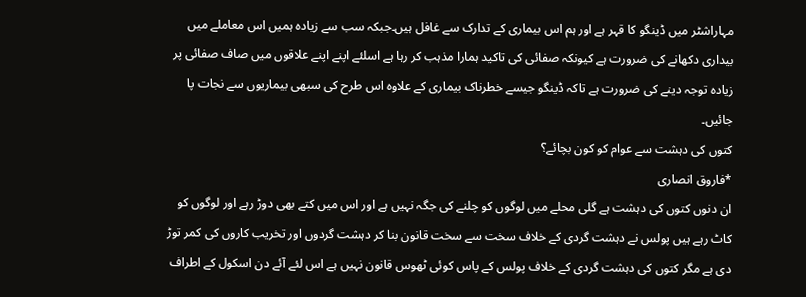مہاراشٹر میں ڈینگو کا قہر ہے اور ہم اس بیماری کے تدارک سے غافل ہیں۔جبکہ سب سے زیادہ ہمیں اس معاملے میں بیداری دکھانے کی ضرورت ہے کیونکہ صفائی کی تاکید ہمارا مذہب کر رہا ہے اسلئے اپنے اپنے علاقوں میں صاف صفائی پر زیادہ توجہ دینے کی ضرورت ہے تاکہ ڈینگو جیسے خطرناک بیماری کے علاوہ اس طرح کی سبھی بیماریوں سے نجات پا جائیں۔
کتوں کی دہشت سے عوام کو کون بچائے؟
*فاروق انصاری
ان دنوں کتوں کی دہشت ہے گلی محلے میں لوگوں کو چلنے کی جگہ نہیں ہے اور اس میں کتے بھی دوڑ رہے اور لوگوں کو کاٹ رہے ہیں پولس نے دہشت گردی کے خلاف سخت سے سخت قانون بنا کر دہشت گردوں اور تخریب کاروں کی کمر توڑ دی ہے مگر کتوں کی دہشت گردی کے خلاف پولس کے پاس کوئی ٹھوس قانون نہیں ہے اس لئے آئے دن اسکول کے اطراف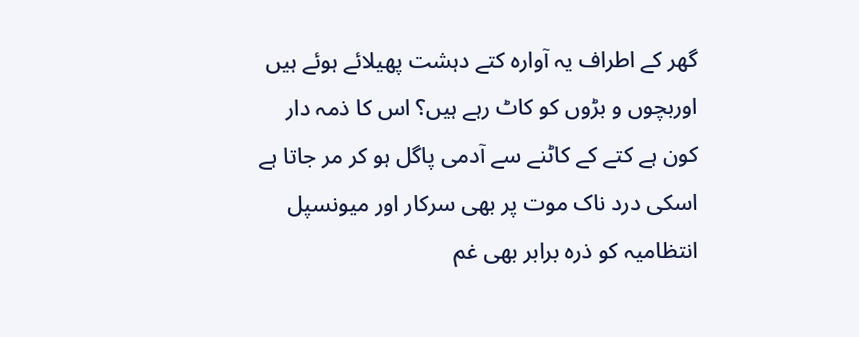گھر کے اطراف یہ آوارہ کتے دہشت پھیلائے ہوئے ہیں اوربچوں و بڑوں کو کاٹ رہے ہیں؟ اس کا ذمہ دار کون ہے کتے کے کاٹنے سے آدمی پاگل ہو کر مر جاتا ہے اسکی درد ناک موت پر بھی سرکار اور میونسپل انتظامیہ کو ذرہ برابر بھی غم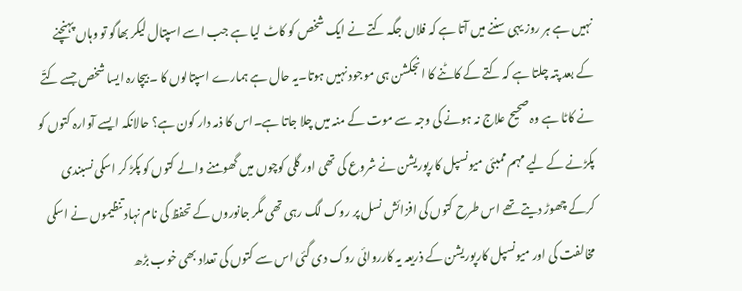نہیں ہے ہر روز یہی سننے میں آتا ہے کہ فلاں جگہ کتے نے ایک شخص کو کاٹ لیا ہے جب اسے اسپتال لیکر بھاگو تو وہاں پہنچنے کے بعد پتہ چلتا ہے کہ کتے کے کاٹنے کا انجکشن ہی موجود نہیں ہوتا۔یہ حال ہے ہمارے اسپتالوں کا ۔ بیچارہ ایسا شخص جسے کتّے نے کاٹا ہے وہ صحیح علاج نہ ہونے کی وجہ سے موت کے منہ میں چلا جاتا ہے۔اس کا ذمہ دار کون ہے؟ حالانکہ ایسے آوارہ کتوں کو پکڑنے کے لیے مہم ممبئی میونسپل کارپوریشن نے شروع کی تھی اور گلی کوچوں میں گھومنے والے کتوں کو پکڑ کر اسکی نسبندی کرکے چھوڑ دیتے تھے اس طرح کتوں کی افزائش نسل پر روک لگ رہی تھی مگر جانوروں کے تحفظ کی نام نہاد تنظیموں نے اسکی مخالفت کی اور میونسپل کارپوریشن کے ذریعہ یہ کارروائی روک دی گئی اس سے کتوں کی تعداد بھی خوب بڑھ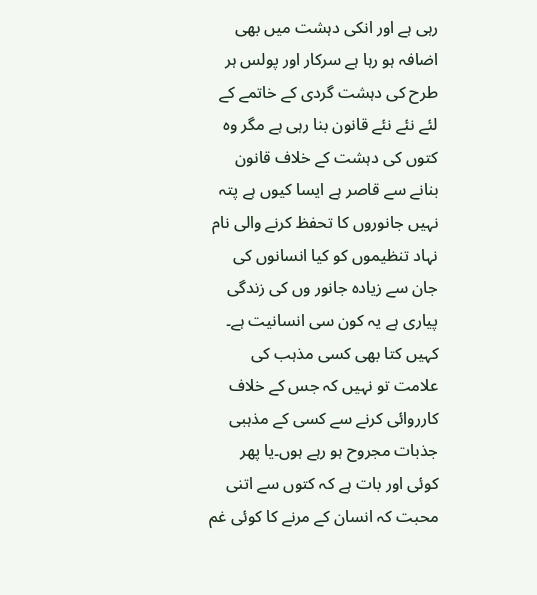رہی ہے اور انکی دہشت میں بھی اضافہ ہو رہا ہے سرکار اور پولس ہر طرح کی دہشت گردی کے خاتمے کے لئے نئے نئے قانون بنا رہی ہے مگر وہ کتوں کی دہشت کے خلاف قانون بنانے سے قاصر ہے ایسا کیوں ہے پتہ نہیں جانوروں کا تحفظ کرنے والی نام نہاد تنظیموں کو کیا انسانوں کی جان سے زیادہ جانور وں کی زندگی پیاری ہے یہ کون سی انسانیت ہے۔ کہیں کتا بھی کسی مذہب کی علامت تو نہیں کہ جس کے خلاف کارروائی کرنے سے کسی کے مذہبی جذبات مجروح ہو رہے ہوں۔یا پھر کوئی اور بات ہے کہ کتوں سے اتنی محبت کہ انسان کے مرنے کا کوئی غم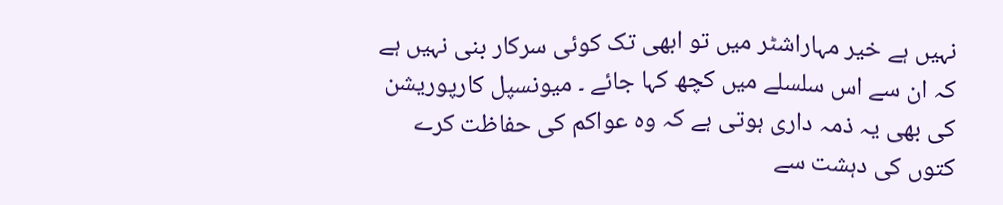نہیں ہے خیر مہاراشٹر میں تو ابھی تک کوئی سرکار بنی نہیں ہے کہ ان سے اس سلسلے میں کچھ کہا جائے ۔ میونسپل کارپوریشن کی بھی یہ ذمہ داری ہوتی ہے کہ وہ عواکم کی حفاظت کرے کتوں کی دہشت سے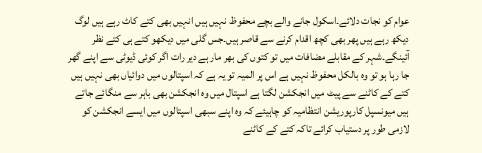عوام کو نجات دلائے۔اسکول جانے والے بچے محفوظ نہیں ہیں انہیں بھی کتے کاٹ رہے ہیں لوگ دیکھ رہے ہیں پھر بھی کچھ اقدام کرنے سے قاصر ہیں۔جس گلی میں دیکھو کتے ہی کتے نظر آئینگے۔شہر کے مقابلے مضافات میں تو کتوں کی بھر مار ہے دیر رات اگر کوئی ڈیوٹی سے اپنے گھر جا رہا ہو تو وہ بالکل محفوظ نہیں ہے اس پر المیہ تو یہ ہے کہ اسپتالوں میں دوائیاں بھی نہیں ہیں کتے کے کاٹنے سے پیٹ میں انجکشن لگتا ہے اسپتال میں وہ انجکشن بھی باہر سے منگائے جاتے ہیں میونسپل کارپوریشن انتظامیہ کو چاہیئے کہ وہ اپنے سبھی اسپتالوں میں ایسے انجکشن کو لازمی طور پر دستیاب کرائے تاکہ کتے کے کاٹنے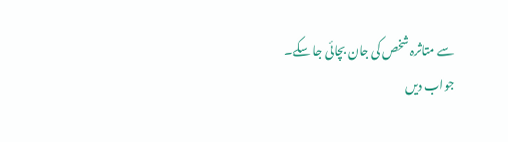سے متاثرہ شخص کی جان بچائی جا سکے۔
جواب دیں